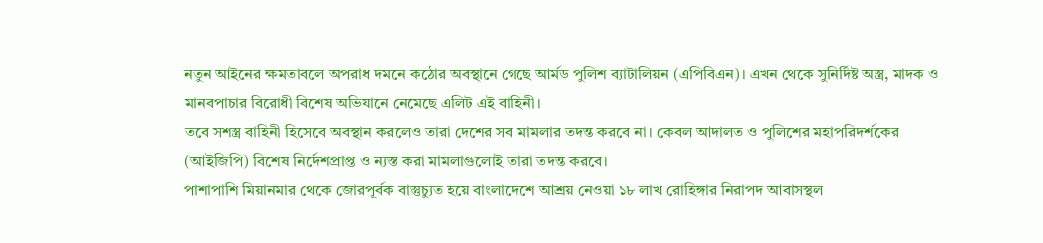নতুন আইনের ক্ষমতাবলে অপরাধ দমনে কঠোর অবস্থানে গেছে আর্মড পুলিশ ব্যাটালিয়ন (এপিবিএন)। এখন থেকে সুনির্দিষ্ট অস্ত্র, মাদক ও মানবপাচার বিরোধী বিশেষ অভিযানে নেমেছে এলিট এই বাহিনী।
তবে সশস্ত্র বাহিনী হিসেবে অবস্থান করলেও তারা দেশের সব মামলার তদন্ত করবে না। কেবল আদালত ও পুলিশের মহাপরিদর্শকের (আইজিপি) বিশেষ নির্দেশপ্রাপ্ত ও ন্যস্ত করা মামলাগুলোই তারা তদন্ত করবে।
পাশাপাশি মিয়ানমার থেকে জোরপূর্বক বাস্তুচ্যুত হয়ে বাংলাদেশে আশ্রয় নেওয়া ১৮ লাখ রোহিঙ্গার নিরাপদ আবাসস্থল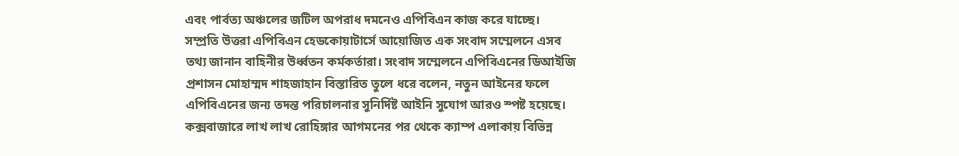এবং পার্বত্য অঞ্চলের জটিল অপরাধ দমনেও এপিবিএন কাজ করে যাচ্ছে।
সম্প্রতি উত্তরা এপিবিএন হেডকোয়াটার্সে আয়োজিত এক সংবাদ সম্মেলনে এসব তথ্য জানান বাহিনীর উর্ধ্বতন কর্মকর্তারা। সংবাদ সম্মেলনে এপিবিএনের ডিআইজি প্রশাসন মোহাম্মদ শাহজাহান বিস্তারিত তুলে ধরে বলেন, নতুন আইনের ফলে এপিবিএনের জন্য তদন্ত পরিচালনার সুনির্দিষ্ট আইনি সুযোগ আরও স্পষ্ট হয়েছে। কক্সবাজারে লাখ লাখ রোহিঙ্গার আগমনের পর থেকে ক্যাম্প এলাকায় বিভিন্ন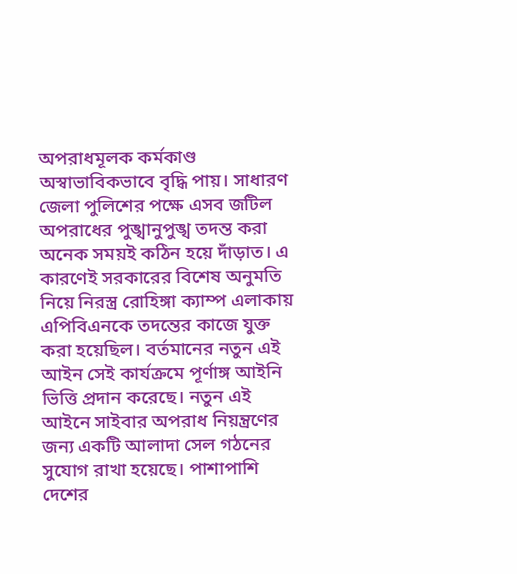অপরাধমূলক কর্মকাণ্ড অস্বাভাবিকভাবে বৃদ্ধি পায়। সাধারণ জেলা পুলিশের পক্ষে এসব জটিল অপরাধের পুঙ্খানুপুঙ্খ তদন্ত করা অনেক সময়ই কঠিন হয়ে দাঁড়াত। এ কারণেই সরকারের বিশেষ অনুমতি নিয়ে নিরস্ত্র রোহিঙ্গা ক্যাম্প এলাকায় এপিবিএনকে তদন্তের কাজে যুক্ত করা হয়েছিল। বর্তমানের নতুন এই আইন সেই কার্যক্রমে পূর্ণাঙ্গ আইনি ভিত্তি প্রদান করেছে। নতুন এই আইনে সাইবার অপরাধ নিয়ন্ত্রণের জন্য একটি আলাদা সেল গঠনের সুযোগ রাখা হয়েছে। পাশাপাশি দেশের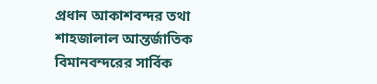প্রধান আকাশবন্দর তথা শাহজালাল আন্তর্জাতিক বিমানবন্দরের সার্বিক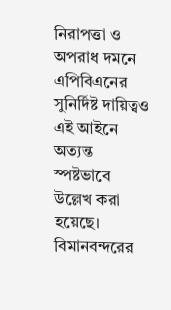নিরাপত্তা ও অপরাধ দমনে এপিবিএনের সুনির্দিষ্ট দায়িত্বও এই আইনে অত্যন্ত স্পষ্টভাবে উল্লেখ করা হয়েছে।
বিমানবন্দরের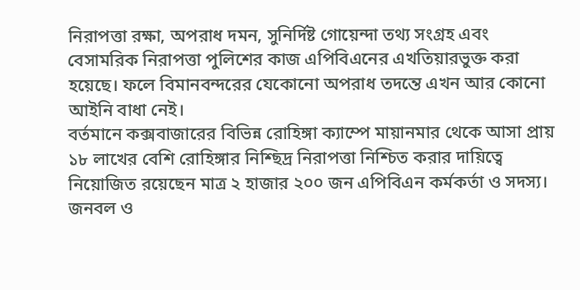নিরাপত্তা রক্ষা, অপরাধ দমন, সুনির্দিষ্ট গোয়েন্দা তথ্য সংগ্রহ এবং বেসামরিক নিরাপত্তা পুলিশের কাজ এপিবিএনের এখতিয়ারভুক্ত করা হয়েছে। ফলে বিমানবন্দরের যেকোনো অপরাধ তদন্তে এখন আর কোনো আইনি বাধা নেই।
বর্তমানে কক্সবাজারের বিভিন্ন রোহিঙ্গা ক্যাম্পে মায়ানমার থেকে আসা প্রায় ১৮ লাখের বেশি রোহিঙ্গার নিশ্ছিদ্র নিরাপত্তা নিশ্চিত করার দায়িত্বে নিয়োজিত রয়েছেন মাত্র ২ হাজার ২০০ জন এপিবিএন কর্মকর্তা ও সদস্য। জনবল ও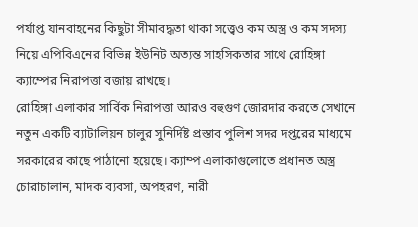পর্যাপ্ত যানবাহনের কিছুটা সীমাবদ্ধতা থাকা সত্ত্বেও কম অস্ত্র ও কম সদস্য নিয়ে এপিবিএনের বিভিন্ন ইউনিট অত্যন্ত সাহসিকতার সাথে রোহিঙ্গা ক্যাম্পের নিরাপত্তা বজায় রাখছে।
রোহিঙ্গা এলাকার সার্বিক নিরাপত্তা আরও বহুগুণ জোরদার করতে সেখানে নতুন একটি ব্যাটালিয়ন চালুর সুনির্দিষ্ট প্রস্তাব পুলিশ সদর দপ্তরের মাধ্যমে সরকারের কাছে পাঠানো হয়েছে। ক্যাম্প এলাকাগুলোতে প্রধানত অস্ত্র চোরাচালান, মাদক ব্যবসা, অপহরণ, নারী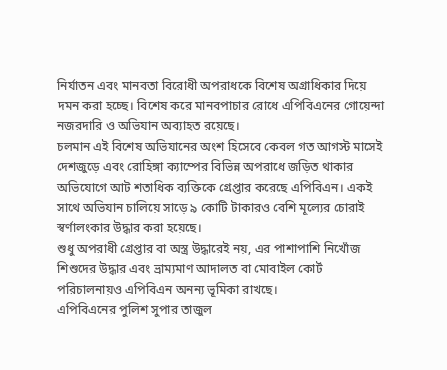নির্যাতন এবং মানবতা বিরোধী অপরাধকে বিশেষ অগ্রাধিকার দিয়ে দমন করা হচ্ছে। বিশেষ করে মানবপাচার রোধে এপিবিএনের গোয়েন্দা নজরদারি ও অভিযান অব্যাহত রয়েছে।
চলমান এই বিশেষ অভিযানের অংশ হিসেবে কেবল গত আগস্ট মাসেই দেশজুড়ে এবং রোহিঙ্গা ক্যাম্পের বিভিন্ন অপরাধে জড়িত থাকার অভিযোগে আট শতাধিক ব্যক্তিকে গ্রেপ্তার করেছে এপিবিএন। একই সাথে অভিযান চালিয়ে সাড়ে ৯ কোটি টাকারও বেশি মূল্যের চোরাই স্বর্ণালংকার উদ্ধার করা হয়েছে।
শুধু অপরাধী গ্রেপ্তার বা অস্ত্র উদ্ধারেই নয়, এর পাশাপাশি নিখোঁজ শিশুদের উদ্ধার এবং ভ্রাম্যমাণ আদালত বা মোবাইল কোর্ট পরিচালনায়ও এপিবিএন অনন্য ভূমিকা রাখছে।
এপিবিএনের পুলিশ সুপার তাজুল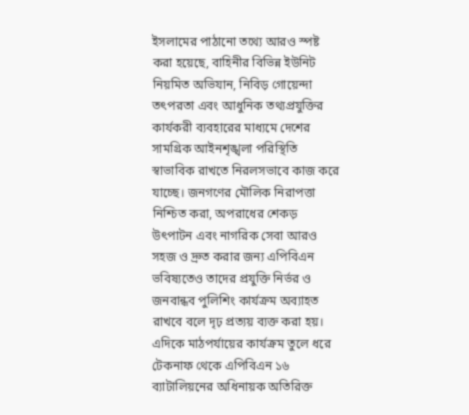ইসলামের পাঠানো তথ্যে আরও স্পষ্ট করা হয়েছে, বাহিনীর বিভিন্ন ইউনিট নিয়মিত অভিযান, নিবিড় গোয়েন্দা তৎপরতা এবং আধুনিক তথ্যপ্রযুক্তির কার্যকরী ব্যবহারের মাধ্যমে দেশের সামগ্রিক আইনশৃঙ্খলা পরিস্থিতি স্বাভাবিক রাখতে নিরলসভাবে কাজ করে যাচ্ছে। জনগণের মৌলিক নিরাপত্তা নিশ্চিত করা, অপরাধের শেকড় উৎপাটন এবং নাগরিক সেবা আরও সহজ ও দ্রুত করার জন্য এপিবিএন ভবিষ্যতেও তাদের প্রযুক্তি নির্ভর ও জনবান্ধব পুলিশিং কার্যক্রম অব্যাহত রাখবে বলে দৃঢ় প্রত্যয় ব্যক্ত করা হয়।
এদিকে মাঠপর্যায়ের কার্যক্রম তুলে ধরে টেকনাফ থেকে এপিবিএন ১৬ ব্যাটালিয়নের অধিনায়ক অতিরিক্ত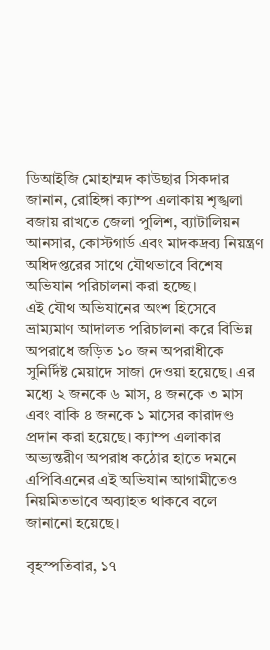ডিআইজি মোহাম্মদ কাউছার সিকদার জানান, রোহিঙ্গা ক্যাম্প এলাকায় শৃঙ্খলা বজায় রাখতে জেলা পুলিশ, ব্যাটালিয়ন আনসার, কোস্টগার্ড এবং মাদকদ্রব্য নিয়ন্ত্রণ অধিদপ্তরের সাথে যৌথভাবে বিশেষ অভিযান পরিচালনা করা হচ্ছে।
এই যৌথ অভিযানের অংশ হিসেবে ভ্রাম্যমাণ আদালত পরিচালনা করে বিভিন্ন অপরাধে জড়িত ১০ জন অপরাধীকে সুনির্দিষ্ট মেয়াদে সাজা দেওয়া হয়েছে। এর মধ্যে ২ জনকে ৬ মাস, ৪ জনকে ৩ মাস এবং বাকি ৪ জনকে ১ মাসের কারাদণ্ড প্রদান করা হয়েছে। ক্যাম্প এলাকার অভ্যন্তরীণ অপরাধ কঠোর হাতে দমনে এপিবিএনের এই অভিযান আগামীতেও নিয়মিতভাবে অব্যাহত থাকবে বলে জানানো হয়েছে।

বৃহস্পতিবার, ১৭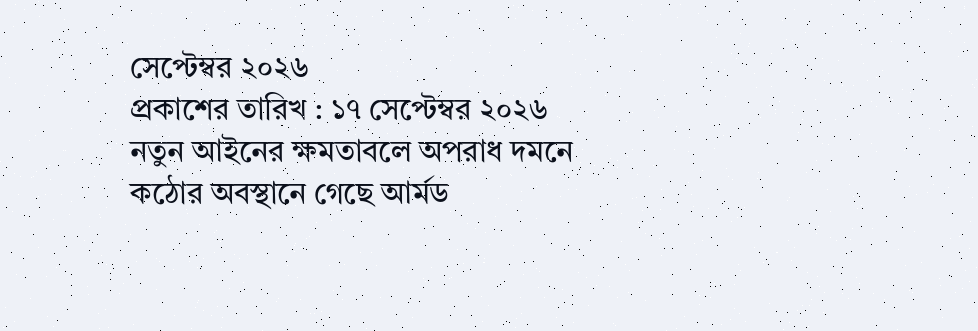সেপ্টেম্বর ২০২৬
প্রকাশের তারিখ : ১৭ সেপ্টেম্বর ২০২৬
নতুন আইনের ক্ষমতাবলে অপরাধ দমনে কঠোর অবস্থানে গেছে আর্মড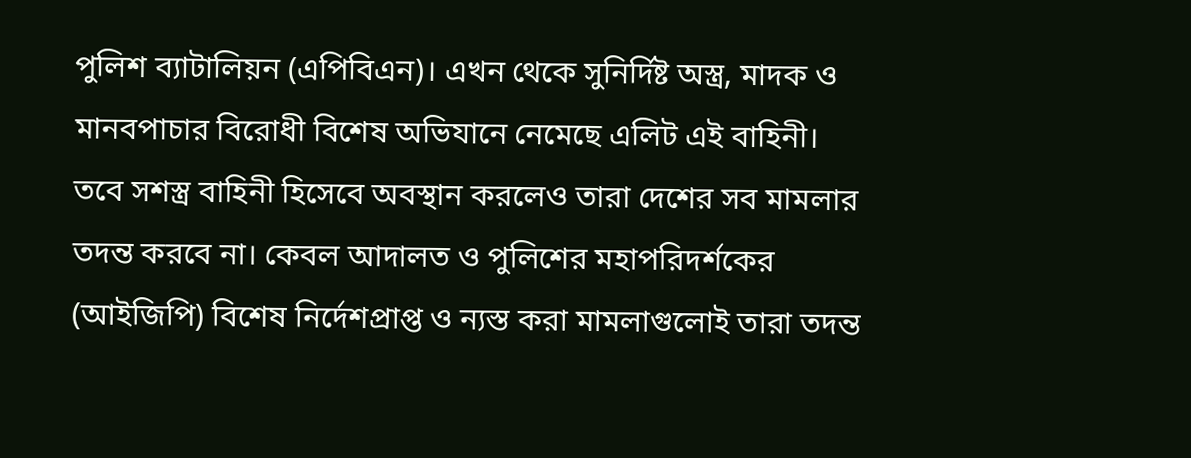পুলিশ ব্যাটালিয়ন (এপিবিএন)। এখন থেকে সুনির্দিষ্ট অস্ত্র, মাদক ও মানবপাচার বিরোধী বিশেষ অভিযানে নেমেছে এলিট এই বাহিনী।
তবে সশস্ত্র বাহিনী হিসেবে অবস্থান করলেও তারা দেশের সব মামলার তদন্ত করবে না। কেবল আদালত ও পুলিশের মহাপরিদর্শকের (আইজিপি) বিশেষ নির্দেশপ্রাপ্ত ও ন্যস্ত করা মামলাগুলোই তারা তদন্ত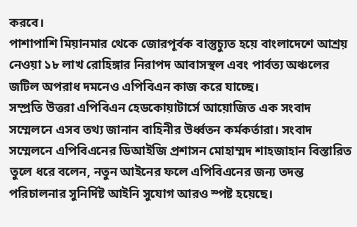করবে।
পাশাপাশি মিয়ানমার থেকে জোরপূর্বক বাস্তুচ্যুত হয়ে বাংলাদেশে আশ্রয় নেওয়া ১৮ লাখ রোহিঙ্গার নিরাপদ আবাসস্থল এবং পার্বত্য অঞ্চলের জটিল অপরাধ দমনেও এপিবিএন কাজ করে যাচ্ছে।
সম্প্রতি উত্তরা এপিবিএন হেডকোয়াটার্সে আয়োজিত এক সংবাদ সম্মেলনে এসব তথ্য জানান বাহিনীর উর্ধ্বতন কর্মকর্তারা। সংবাদ সম্মেলনে এপিবিএনের ডিআইজি প্রশাসন মোহাম্মদ শাহজাহান বিস্তারিত তুলে ধরে বলেন, নতুন আইনের ফলে এপিবিএনের জন্য তদন্ত পরিচালনার সুনির্দিষ্ট আইনি সুযোগ আরও স্পষ্ট হয়েছে।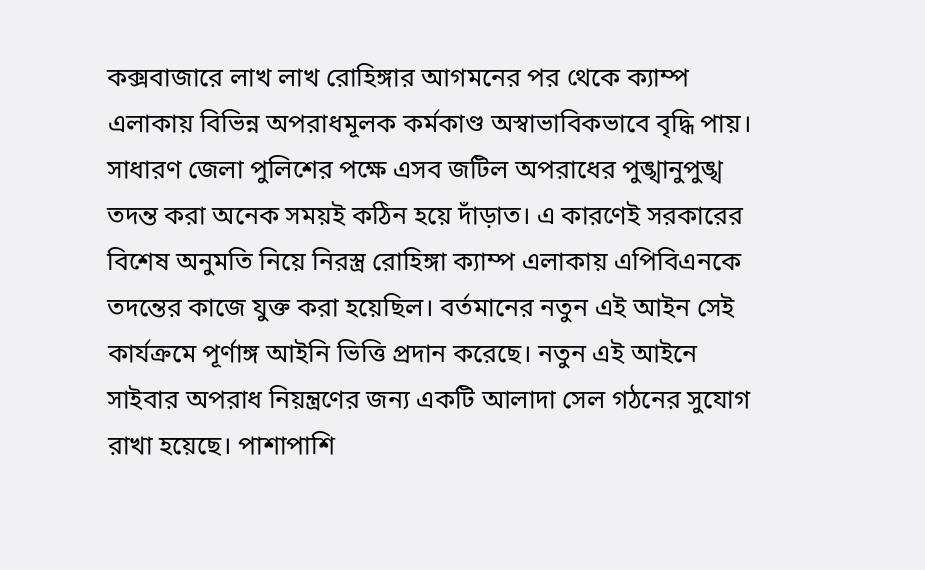কক্সবাজারে লাখ লাখ রোহিঙ্গার আগমনের পর থেকে ক্যাম্প এলাকায় বিভিন্ন অপরাধমূলক কর্মকাণ্ড অস্বাভাবিকভাবে বৃদ্ধি পায়। সাধারণ জেলা পুলিশের পক্ষে এসব জটিল অপরাধের পুঙ্খানুপুঙ্খ তদন্ত করা অনেক সময়ই কঠিন হয়ে দাঁড়াত। এ কারণেই সরকারের বিশেষ অনুমতি নিয়ে নিরস্ত্র রোহিঙ্গা ক্যাম্প এলাকায় এপিবিএনকে তদন্তের কাজে যুক্ত করা হয়েছিল। বর্তমানের নতুন এই আইন সেই কার্যক্রমে পূর্ণাঙ্গ আইনি ভিত্তি প্রদান করেছে। নতুন এই আইনে সাইবার অপরাধ নিয়ন্ত্রণের জন্য একটি আলাদা সেল গঠনের সুযোগ রাখা হয়েছে। পাশাপাশি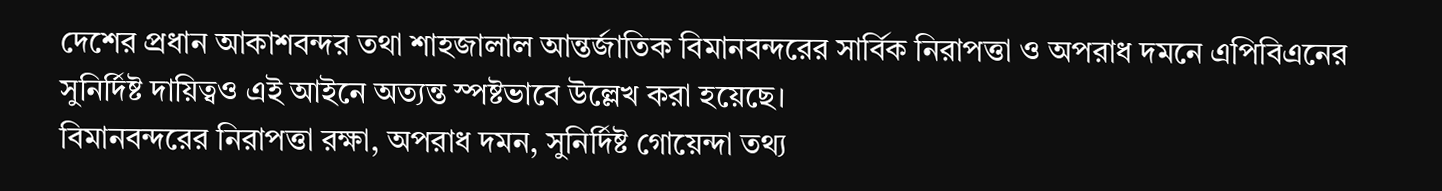দেশের প্রধান আকাশবন্দর তথা শাহজালাল আন্তর্জাতিক বিমানবন্দরের সার্বিক নিরাপত্তা ও অপরাধ দমনে এপিবিএনের সুনির্দিষ্ট দায়িত্বও এই আইনে অত্যন্ত স্পষ্টভাবে উল্লেখ করা হয়েছে।
বিমানবন্দরের নিরাপত্তা রক্ষা, অপরাধ দমন, সুনির্দিষ্ট গোয়েন্দা তথ্য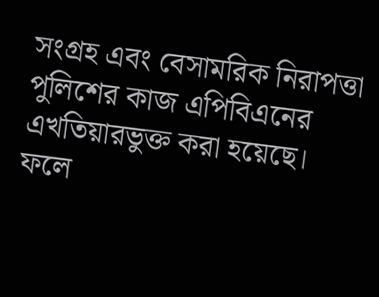সংগ্রহ এবং বেসামরিক নিরাপত্তা পুলিশের কাজ এপিবিএনের এখতিয়ারভুক্ত করা হয়েছে। ফলে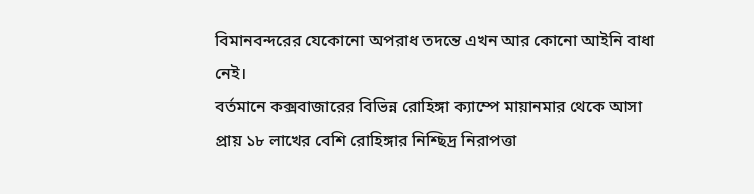বিমানবন্দরের যেকোনো অপরাধ তদন্তে এখন আর কোনো আইনি বাধা নেই।
বর্তমানে কক্সবাজারের বিভিন্ন রোহিঙ্গা ক্যাম্পে মায়ানমার থেকে আসা প্রায় ১৮ লাখের বেশি রোহিঙ্গার নিশ্ছিদ্র নিরাপত্তা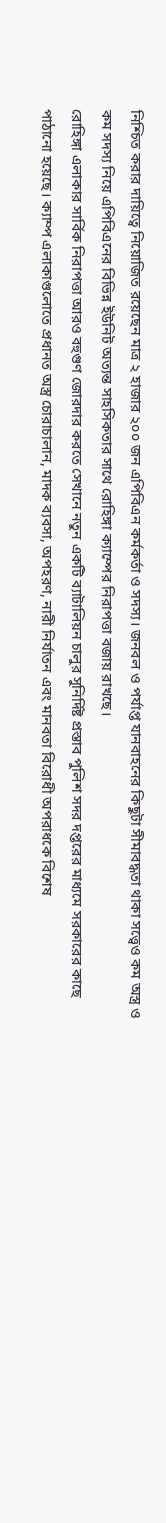নিশ্চিত করার দায়িত্বে নিয়োজিত রয়েছেন মাত্র ২ হাজার ২০০ জন এপিবিএন কর্মকর্তা ও সদস্য। জনবল ও পর্যাপ্ত যানবাহনের কিছুটা সীমাবদ্ধতা থাকা সত্ত্বেও কম অস্ত্র ও কম সদস্য নিয়ে এপিবিএনের বিভিন্ন ইউনিট অত্যন্ত সাহসিকতার সাথে রোহিঙ্গা ক্যাম্পের নিরাপত্তা বজায় রাখছে।
রোহিঙ্গা এলাকার সার্বিক নিরাপত্তা আরও বহুগুণ জোরদার করতে সেখানে নতুন একটি ব্যাটালিয়ন চালুর সুনির্দিষ্ট প্রস্তাব পুলিশ সদর দপ্তরের মাধ্যমে সরকারের কাছে পাঠানো হয়েছে। ক্যাম্প এলাকাগুলোতে প্রধানত অস্ত্র চোরাচালান, মাদক ব্যবসা, অপহরণ, নারী নির্যাতন এবং মানবতা বিরোধী অপরাধকে বিশেষ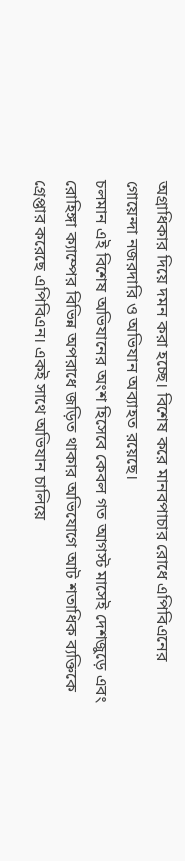অগ্রাধিকার দিয়ে দমন করা হচ্ছে। বিশেষ করে মানবপাচার রোধে এপিবিএনের গোয়েন্দা নজরদারি ও অভিযান অব্যাহত রয়েছে।
চলমান এই বিশেষ অভিযানের অংশ হিসেবে কেবল গত আগস্ট মাসেই দেশজুড়ে এবং রোহিঙ্গা ক্যাম্পের বিভিন্ন অপরাধে জড়িত থাকার অভিযোগে আট শতাধিক ব্যক্তিকে গ্রেপ্তার করেছে এপিবিএন। একই সাথে অভিযান চালিয়ে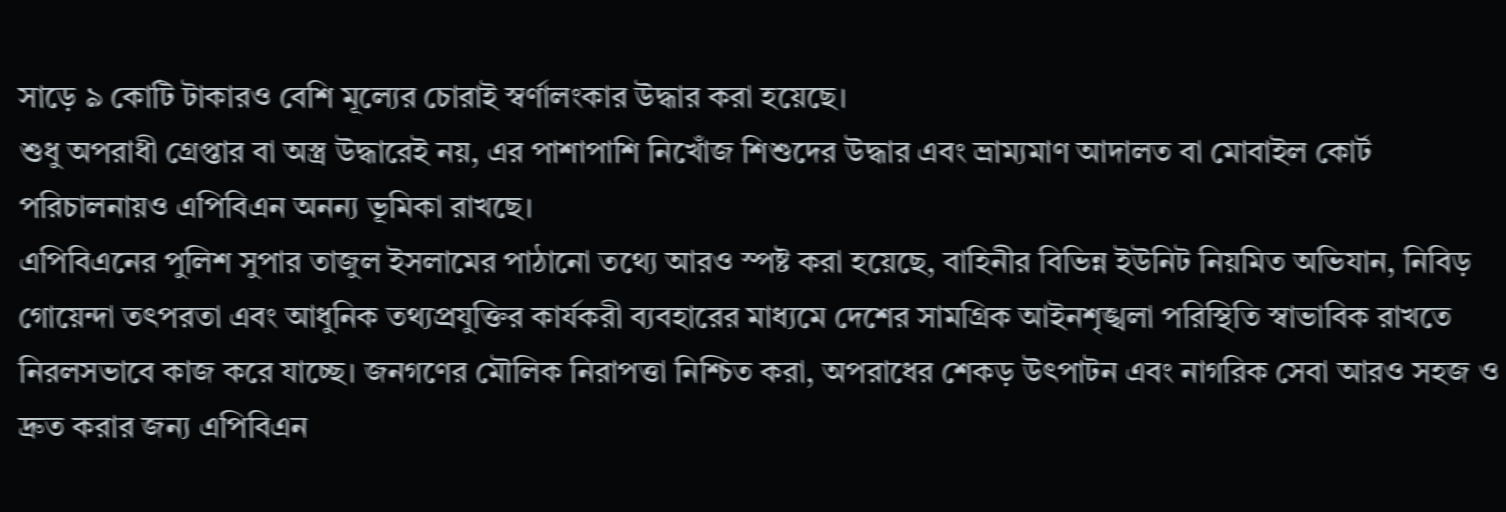সাড়ে ৯ কোটি টাকারও বেশি মূল্যের চোরাই স্বর্ণালংকার উদ্ধার করা হয়েছে।
শুধু অপরাধী গ্রেপ্তার বা অস্ত্র উদ্ধারেই নয়, এর পাশাপাশি নিখোঁজ শিশুদের উদ্ধার এবং ভ্রাম্যমাণ আদালত বা মোবাইল কোর্ট পরিচালনায়ও এপিবিএন অনন্য ভূমিকা রাখছে।
এপিবিএনের পুলিশ সুপার তাজুল ইসলামের পাঠানো তথ্যে আরও স্পষ্ট করা হয়েছে, বাহিনীর বিভিন্ন ইউনিট নিয়মিত অভিযান, নিবিড় গোয়েন্দা তৎপরতা এবং আধুনিক তথ্যপ্রযুক্তির কার্যকরী ব্যবহারের মাধ্যমে দেশের সামগ্রিক আইনশৃঙ্খলা পরিস্থিতি স্বাভাবিক রাখতে নিরলসভাবে কাজ করে যাচ্ছে। জনগণের মৌলিক নিরাপত্তা নিশ্চিত করা, অপরাধের শেকড় উৎপাটন এবং নাগরিক সেবা আরও সহজ ও দ্রুত করার জন্য এপিবিএন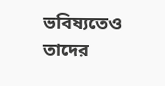ভবিষ্যতেও তাদের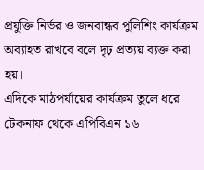প্রযুক্তি নির্ভর ও জনবান্ধব পুলিশিং কার্যক্রম অব্যাহত রাখবে বলে দৃঢ় প্রত্যয় ব্যক্ত করা হয়।
এদিকে মাঠপর্যায়ের কার্যক্রম তুলে ধরে টেকনাফ থেকে এপিবিএন ১৬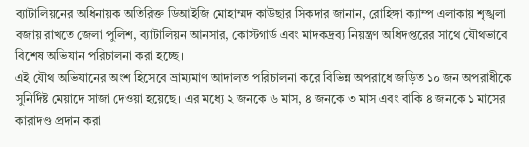ব্যাটালিয়নের অধিনায়ক অতিরিক্ত ডিআইজি মোহাম্মদ কাউছার সিকদার জানান, রোহিঙ্গা ক্যাম্প এলাকায় শৃঙ্খলা বজায় রাখতে জেলা পুলিশ, ব্যাটালিয়ন আনসার, কোস্টগার্ড এবং মাদকদ্রব্য নিয়ন্ত্রণ অধিদপ্তরের সাথে যৌথভাবে বিশেষ অভিযান পরিচালনা করা হচ্ছে।
এই যৌথ অভিযানের অংশ হিসেবে ভ্রাম্যমাণ আদালত পরিচালনা করে বিভিন্ন অপরাধে জড়িত ১০ জন অপরাধীকে সুনির্দিষ্ট মেয়াদে সাজা দেওয়া হয়েছে। এর মধ্যে ২ জনকে ৬ মাস, ৪ জনকে ৩ মাস এবং বাকি ৪ জনকে ১ মাসের কারাদণ্ড প্রদান করা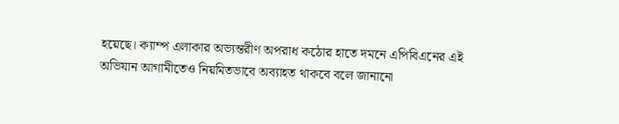হয়েছে। ক্যাম্প এলাকার অভ্যন্তরীণ অপরাধ কঠোর হাতে দমনে এপিবিএনের এই অভিযান আগামীতেও নিয়মিতভাবে অব্যাহত থাকবে বলে জানানো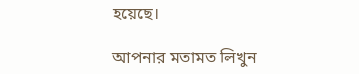হয়েছে।

আপনার মতামত লিখুন